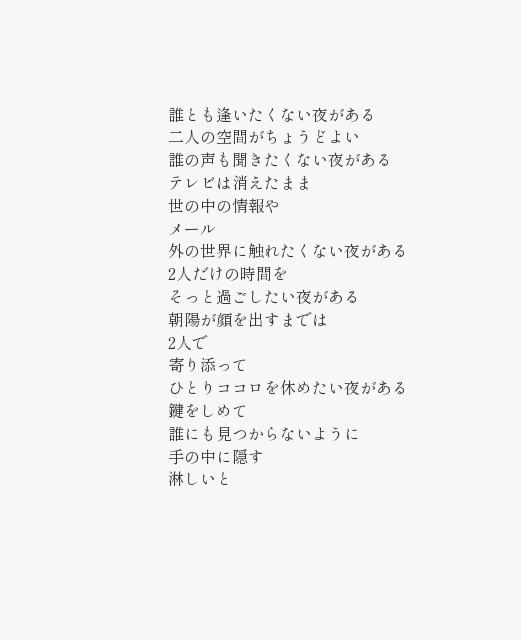誰とも逢いたくない夜がある
二人の空間がちょうどよい
誰の声も聞きたくない夜がある
テレビは消えたまま
世の中の情報や
メール
外の世界に触れたくない夜がある
2人だけの時間を
そっと過ごしたい夜がある
朝陽が顔を出すまでは
2人で
寄り添って
ひとりココロを休めたい夜がある
鍵をしめて
誰にも見つからないように
手の中に隠す
淋しいと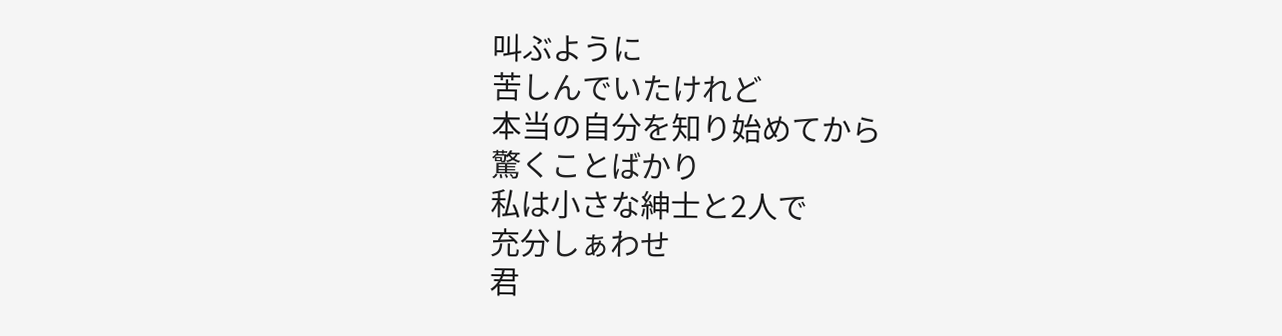叫ぶように
苦しんでいたけれど
本当の自分を知り始めてから
驚くことばかり
私は小さな紳士と2人で
充分しぁわせ
君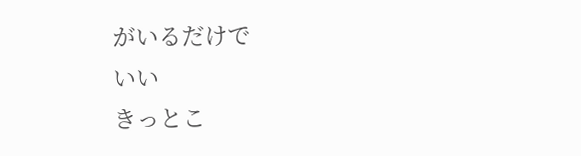がいるだけで
いい
きっとこ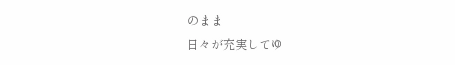のまま
日々が充実してゆ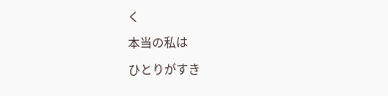く
本当の私は
ひとりがすき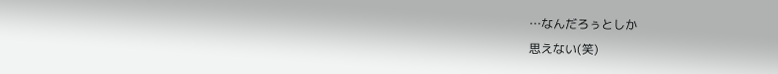…なんだろぅとしか
思えない(笑)